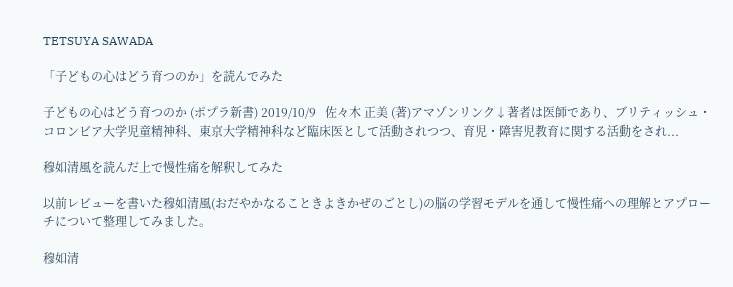TETSUYA SAWADA

「子どもの心はどう育つのか」を読んでみた

子どもの心はどう育つのか (ポプラ新書) 2019/10/9   佐々木 正美 (著)アマゾンリンク↓著者は医師であり、ブリティッシュ・コロンビア大学児童精神科、東京大学精神科など臨床医として活動されつつ、育児・障害児教育に関する活動をされ...

穆如清風を読んだ上で慢性痛を解釈してみた

以前レビューを書いた穆如清風(おだやかなることきよきかぜのごとし)の脳の学習モデルを通して慢性痛への理解とアプローチについて整理してみました。

穆如清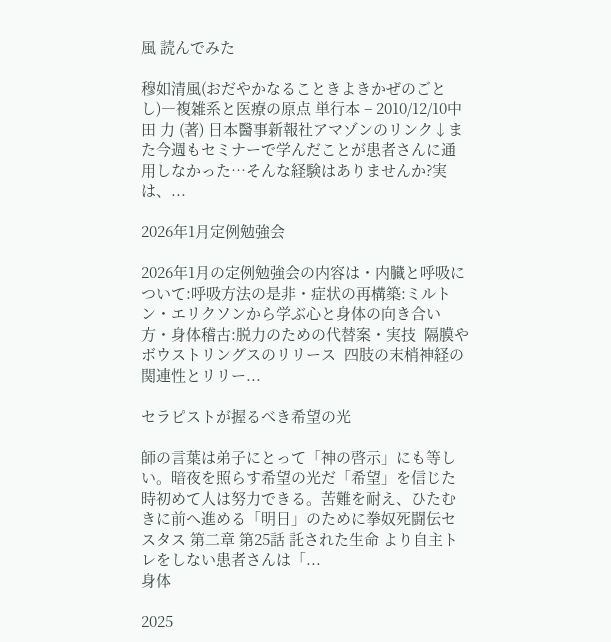風 読んでみた

穆如清風(おだやかなることきよきかぜのごとし)―複雑系と医療の原点 単行本 – 2010/12/10中田 力 (著) 日本醫事新報社アマゾンのリンク↓また今週もセミナーで学んだことが患者さんに通用しなかった…そんな経験はありませんか?実は、...

2026年1月定例勉強会

2026年1月の定例勉強会の内容は・内臓と呼吸について:呼吸方法の是非・症状の再構築:ミルトン・エリクソンから学ぶ心と身体の向き合い方・身体稽古:脱力のための代替案・実技  隔膜やボウストリングスのリリース  四肢の末梢神経の関連性とリリー...

セラピストが握るべき希望の光

師の言葉は弟子にとって「神の啓示」にも等しい。暗夜を照らす希望の光だ「希望」を信じた時初めて人は努力できる。苦難を耐え、ひたむきに前へ進める「明日」のために拳奴死闘伝セスタス 第二章 第25話 託された生命 より自主トレをしない患者さんは「...
身体

2025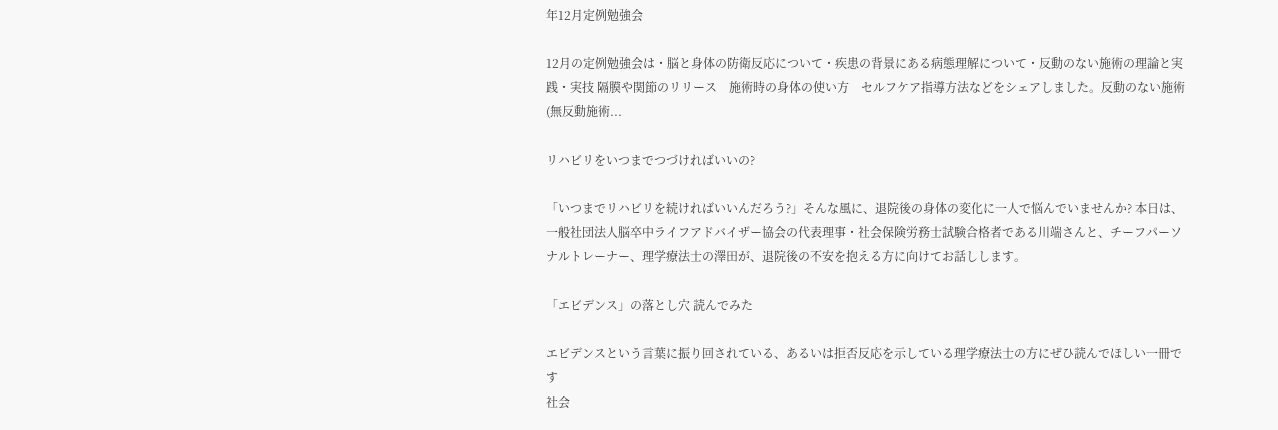年12月定例勉強会

12月の定例勉強会は・脳と身体の防衛反応について・疾患の背景にある病態理解について・反動のない施術の理論と実践・実技 隔膜や関節のリリース    施術時の身体の使い方    セルフケア指導方法などをシェアしました。反動のない施術(無反動施術...

リハビリをいつまでつづければいいの?

「いつまでリハビリを続ければいいんだろう?」そんな風に、退院後の身体の変化に一人で悩んでいませんか? 本日は、一般社団法人脳卒中ライフアドバイザー協会の代表理事・社会保険労務士試験合格者である川端さんと、チーフパーソナルトレーナー、理学療法士の澤田が、退院後の不安を抱える方に向けてお話しします。

「エビデンス」の落とし穴 読んでみた

エビデンスという言葉に振り回されている、あるいは拒否反応を示している理学療法士の方にぜひ読んでほしい一冊です
社会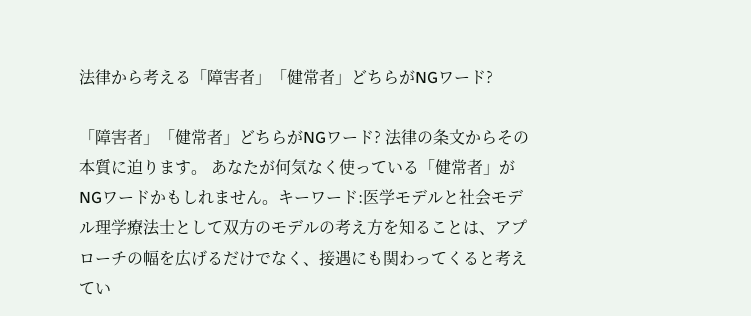法律から考える「障害者」「健常者」どちらがNGワード?

「障害者」「健常者」どちらがNGワード? 法律の条文からその本質に迫ります。 あなたが何気なく使っている「健常者」がNGワードかもしれません。キーワード:医学モデルと社会モデル理学療法士として双方のモデルの考え方を知ることは、アプローチの幅を広げるだけでなく、接遇にも関わってくると考えてい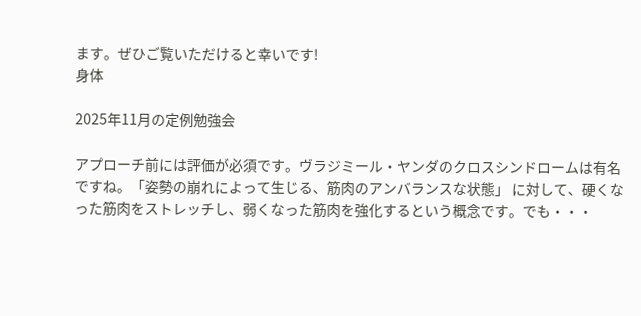ます。ぜひご覧いただけると幸いです!
身体

2025年11月の定例勉強会

アプローチ前には評価が必須です。ヴラジミール・ヤンダのクロスシンドロームは有名ですね。「姿勢の崩れによって生じる、筋肉のアンバランスな状態」 に対して、硬くなった筋肉をストレッチし、弱くなった筋肉を強化するという概念です。でも・・・